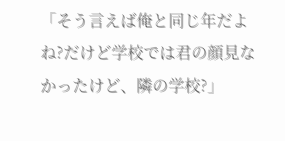「そう言えば俺と同じ年だよね?だけど学校では君の顔見なかったけど、隣の学校?」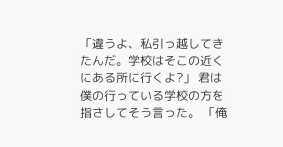「違うよ、私引っ越してきたんだ。学校はそこの近くにある所に行くよ?」 君は僕の行っている学校の方を指さしてそう言った。 「俺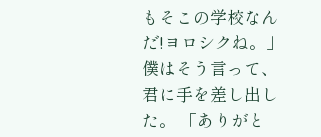もそこの学校なんだ!ヨロシクね。」 僕はそう言って、君に手を差し出した。 「ありがと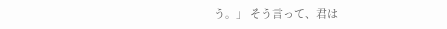う。」 そう言って、君は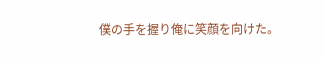僕の手を握り俺に笑顔を向けた。